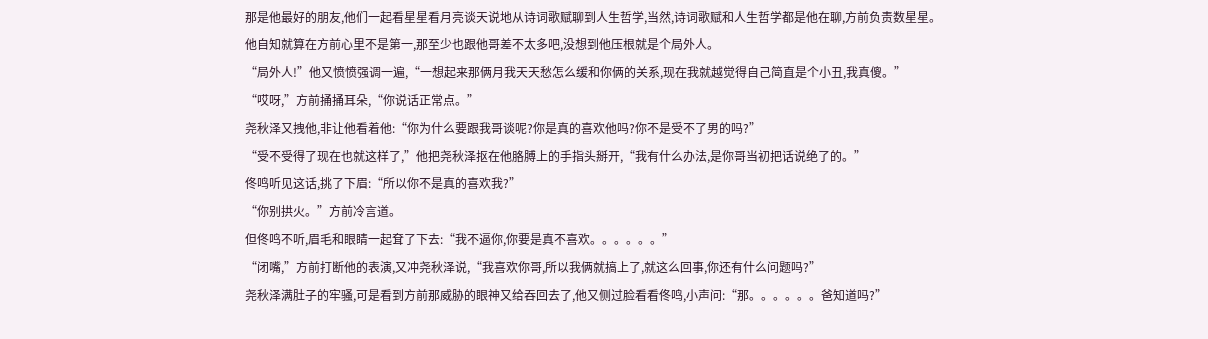那是他最好的朋友,他们一起看星星看月亮谈天说地从诗词歌赋聊到人生哲学,当然,诗词歌赋和人生哲学都是他在聊,方前负责数星星。
他自知就算在方前心里不是第一,那至少也跟他哥差不太多吧,没想到他压根就是个局外人。
“局外人!”他又愤愤强调一遍,“一想起来那俩月我天天愁怎么缓和你俩的关系,现在我就越觉得自己简直是个小丑,我真傻。”
“哎呀,”方前捅捅耳朵,“你说话正常点。”
尧秋泽又拽他,非让他看着他:“你为什么要跟我哥谈呢?你是真的喜欢他吗?你不是受不了男的吗?”
“受不受得了现在也就这样了,”他把尧秋泽抠在他胳膊上的手指头掰开,“我有什么办法,是你哥当初把话说绝了的。”
佟鸣听见这话,挑了下眉:“所以你不是真的喜欢我?”
“你别拱火。”方前冷言道。
但佟鸣不听,眉毛和眼睛一起耷了下去:“我不逼你,你要是真不喜欢。。。。。。”
“闭嘴,”方前打断他的表演,又冲尧秋泽说,“我喜欢你哥,所以我俩就搞上了,就这么回事,你还有什么问题吗?”
尧秋泽满肚子的牢骚,可是看到方前那威胁的眼神又给吞回去了,他又侧过脸看看佟鸣,小声问:“那。。。。。。爸知道吗?”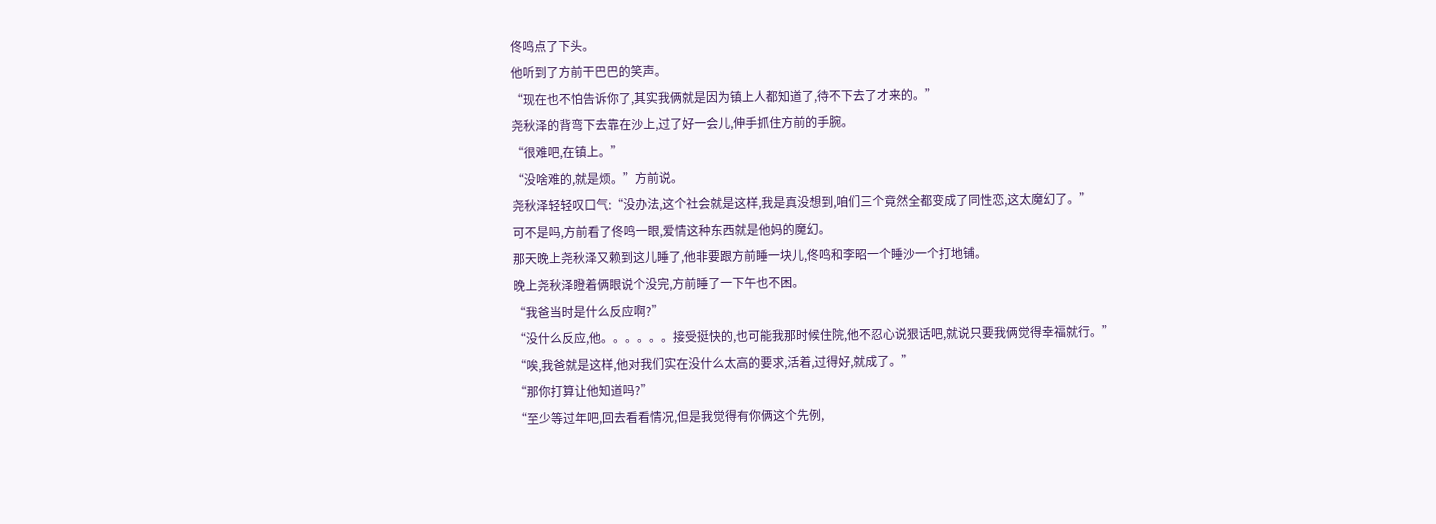佟鸣点了下头。
他听到了方前干巴巴的笑声。
“现在也不怕告诉你了,其实我俩就是因为镇上人都知道了,待不下去了才来的。”
尧秋泽的背弯下去靠在沙上,过了好一会儿,伸手抓住方前的手腕。
“很难吧,在镇上。”
“没啥难的,就是烦。”方前说。
尧秋泽轻轻叹口气:“没办法,这个社会就是这样,我是真没想到,咱们三个竟然全都变成了同性恋,这太魔幻了。”
可不是吗,方前看了佟鸣一眼,爱情这种东西就是他妈的魔幻。
那天晚上尧秋泽又赖到这儿睡了,他非要跟方前睡一块儿,佟鸣和李昭一个睡沙一个打地铺。
晚上尧秋泽瞪着俩眼说个没完,方前睡了一下午也不困。
“我爸当时是什么反应啊?”
“没什么反应,他。。。。。。接受挺快的,也可能我那时候住院,他不忍心说狠话吧,就说只要我俩觉得幸福就行。”
“唉,我爸就是这样,他对我们实在没什么太高的要求,活着,过得好,就成了。”
“那你打算让他知道吗?”
“至少等过年吧,回去看看情况,但是我觉得有你俩这个先例,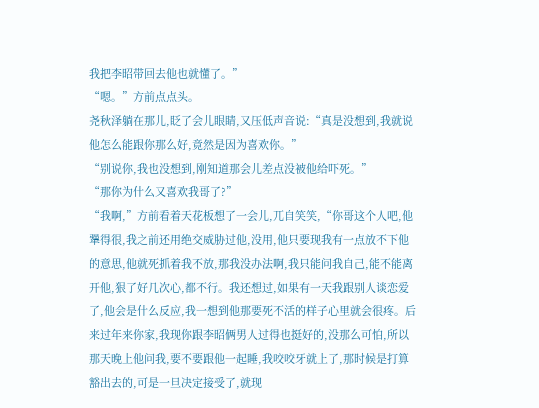我把李昭带回去他也就懂了。”
“嗯。”方前点点头。
尧秋泽躺在那儿,眨了会儿眼睛,又压低声音说:“真是没想到,我就说他怎么能跟你那么好,竟然是因为喜欢你。”
“别说你,我也没想到,刚知道那会儿差点没被他给吓死。”
“那你为什么又喜欢我哥了?”
“我啊,”方前看着天花板想了一会儿,兀自笑笑,“你哥这个人吧,他犟得很,我之前还用绝交威胁过他,没用,他只要现我有一点放不下他的意思,他就死抓着我不放,那我没办法啊,我只能问我自己,能不能离开他,狠了好几次心,都不行。我还想过,如果有一天我跟别人谈恋爱了,他会是什么反应,我一想到他那要死不活的样子心里就会很疼。后来过年来你家,我现你跟李昭俩男人过得也挺好的,没那么可怕,所以那天晚上他问我,要不要跟他一起睡,我咬咬牙就上了,那时候是打算豁出去的,可是一旦决定接受了,就现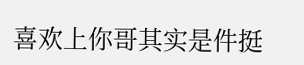喜欢上你哥其实是件挺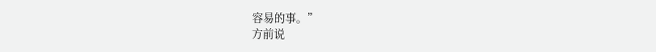容易的事。”
方前说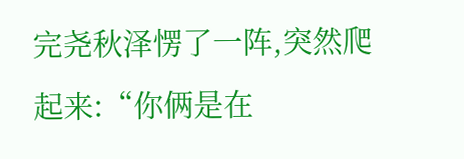完尧秋泽愣了一阵,突然爬起来:“你俩是在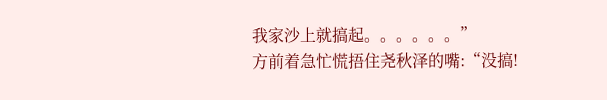我家沙上就搞起。。。。。。”
方前着急忙慌捂住尧秋泽的嘴:“没搞!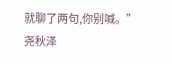就聊了两句,你别喊。”
尧秋泽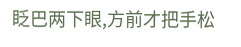眨巴两下眼,方前才把手松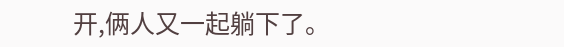开,俩人又一起躺下了。